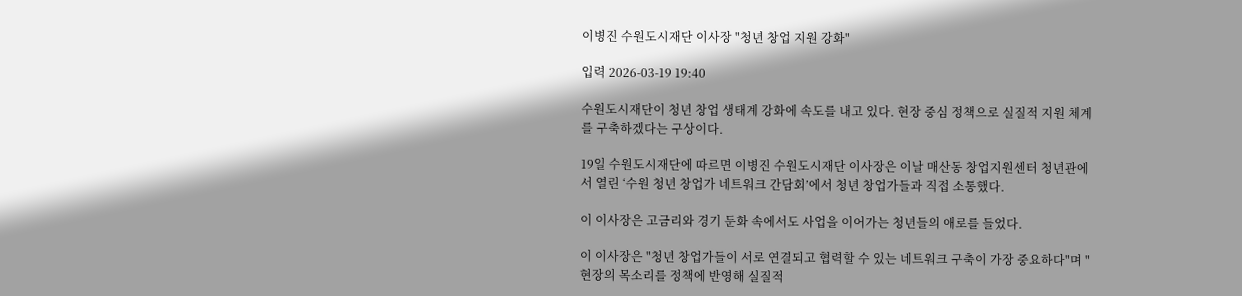이병진 수원도시재단 이사장 "청년 창업 지원 강화"

입력 2026-03-19 19:40

수원도시재단이 청년 창업 생태계 강화에 속도를 내고 있다. 현장 중심 정책으로 실질적 지원 체계를 구축하겠다는 구상이다.

19일 수원도시재단에 따르면 이병진 수원도시재단 이사장은 이날 매산동 창업지원센터 청년관에서 열린 ‘수원 청년 창업가 네트워크 간담회’에서 청년 창업가들과 직접 소통했다.

이 이사장은 고금리와 경기 둔화 속에서도 사업을 이어가는 청년들의 애로를 들었다.

이 이사장은 "청년 창업가들이 서로 연결되고 협력할 수 있는 네트워크 구축이 가장 중요하다"며 "현장의 목소리를 정책에 반영해 실질적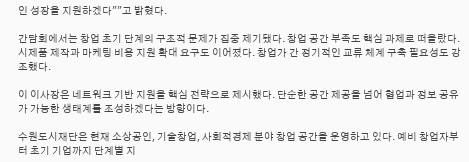인 성장을 지원하겠다""고 밝혔다.

간담회에서는 창업 초기 단계의 구조적 문제가 집중 제기됐다. 창업 공간 부족도 핵심 과제로 떠올랐다. 시제품 제작과 마케팅 비용 지원 확대 요구도 이어졌다. 창업가 간 정기적인 교류 체계 구축 필요성도 강조했다.

이 이사장은 네트워크 기반 지원을 핵심 전략으로 제시했다. 단순한 공간 제공을 넘어 협업과 정보 공유가 가능한 생태계를 조성하겠다는 방향이다.

수원도시재단은 현재 소상공인, 기술창업, 사회적경제 분야 창업 공간을 운영하고 있다. 예비 창업자부터 초기 기업까지 단계별 지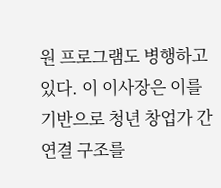원 프로그램도 병행하고 있다. 이 이사장은 이를 기반으로 청년 창업가 간 연결 구조를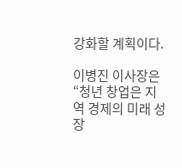강화할 계획이다.

이병진 이사장은 “청년 창업은 지역 경제의 미래 성장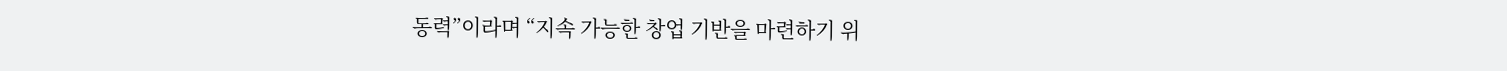동력”이라며 “지속 가능한 창업 기반을 마련하기 위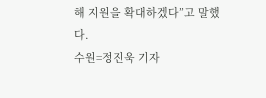해 지원을 확대하겠다”고 말했다.
수원=정진욱 기자